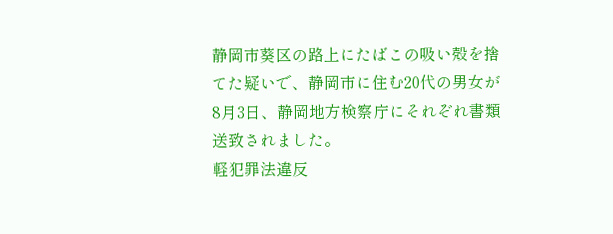静岡市葵区の路上にたばこの吸い殻を捨てた疑いで、静岡市に住む20代の男女が8月3日、静岡地方検察庁にそれぞれ書類送致されました。
軽犯罪法違反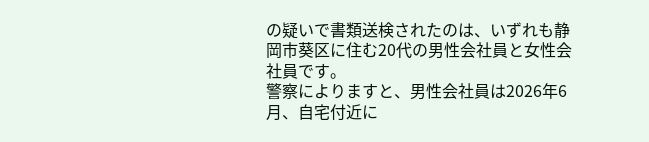の疑いで書類送検されたのは、いずれも静岡市葵区に住む20代の男性会社員と女性会社員です。
警察によりますと、男性会社員は2026年6月、自宅付近に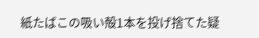紙たばこの吸い殻1本を投げ捨てた疑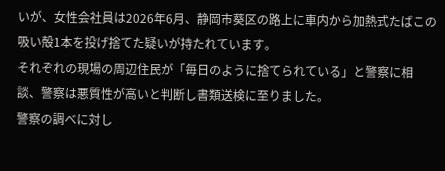いが、女性会社員は2026年6月、静岡市葵区の路上に車内から加熱式たばこの吸い殻1本を投げ捨てた疑いが持たれています。
それぞれの現場の周辺住民が「毎日のように捨てられている」と警察に相談、警察は悪質性が高いと判断し書類送検に至りました。
警察の調べに対し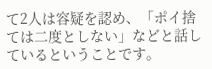て2人は容疑を認め、「ポイ捨ては二度としない」などと話しているということです。